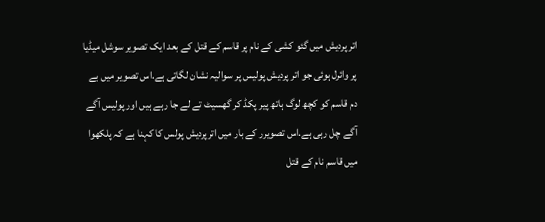اتر پردیش میں گئو کشی کے نام پر قاسم کے قتل کے بعد ایک تصویر سوشل میڈیا پر وائرل ہوئی جو اتر پردیش پولیس پر سوالیہ نشان لگاتی ہے.اس تصویر میں بے دم قاسم کو کچھ لوگ ہاتھ پیر پکڈ کر گھسیٹ تے لے جا رہے ہیں اور پولیس آگے آگے چل رہی ہے.اس تصویرر کے بار میں اترپردیش پولس کا کہنا ہے کہ پلكھوا میں قاسم نام کے قتل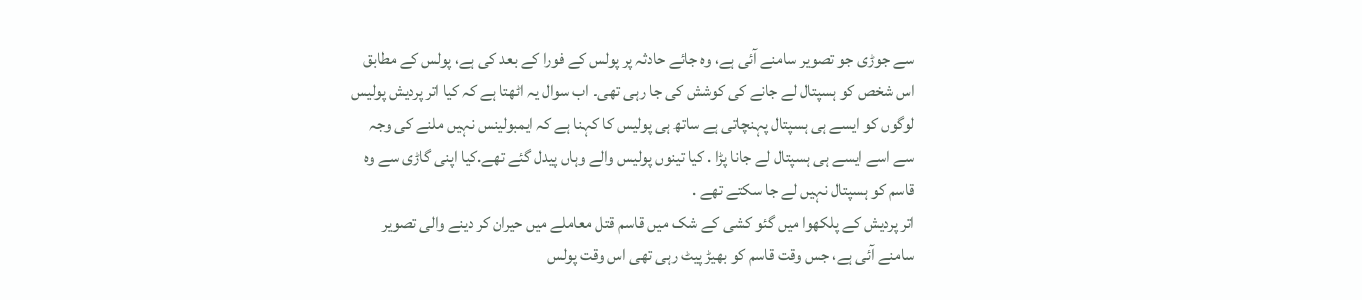سے جوڑی جو تصویر سامنے آئی ہے، وہ جائے حادثہ پر پولس کے فورا کے بعد کی ہے، پولس کے مطابق اس شخص کو ہسپتال لے جانے کی کوشش کی جا رہی تھی۔ اب سوال یہ اٹھتا ہے کہ کیا اتر پردیش پولیس لوگوں کو ایسے ہی ہسپتال پہنچاتی ہے ساتھ ہی پولیس کا کہنا ہے کہ ایمبولینس نہیں ملنے کی وجہ سے اسے ایسے ہی ہسپتال لے جانا پڑا . کیا تینوں پولیس والے وہاں پیدل گئے تھے.کیا اپنی گاڑی سے وہ قاسم کو ہسپتال نہیں لے جا سکتے تھے .
اتر پردیش کے پلكھوا میں گئو کشی کے شک میں قاسم قتل معاملے میں حیران کر دینے والی تصویر سامنے آئی ہے، جس وقت قاسم کو بھیڑ پیٹ رہی تھی اس وقت پولس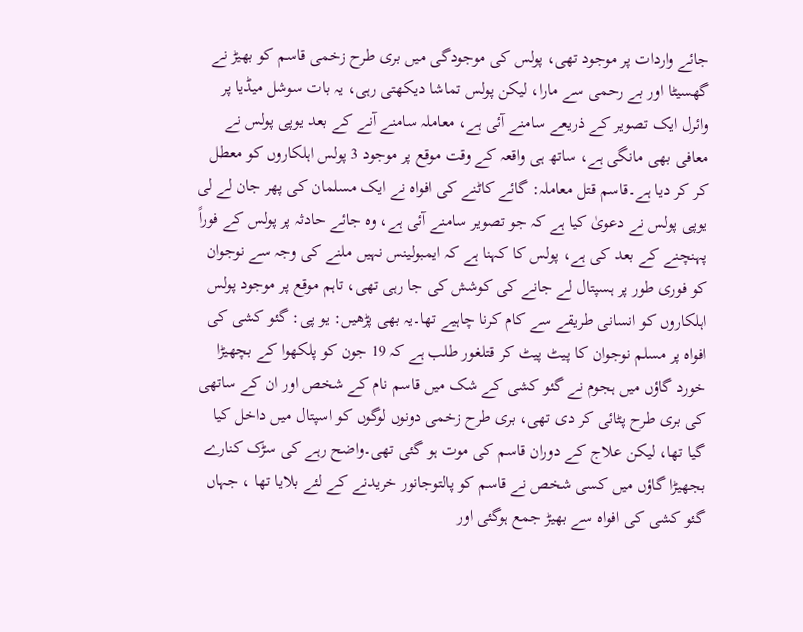جائے واردات پر موجود تھی، پولس کی موجودگی میں بری طرح زخمی قاسم کو بھیڑ نے گھسیٹا اور بے رحمی سے مارا، لیکن پولس تماشا دیکھتی رہی، یہ بات سوشل میڈیا پر وائرل ایک تصویر کے ذریعے سامنے آئی ہے، معاملہ سامنے آنے کے بعد یوپی پولس نے معافی بھی مانگی ہے، ساتھ ہی واقعہ کے وقت موقع پر موجود 3 پولس اہلکاروں کو معطل کر کر دیا ہے۔قاسم قتل معاملہ: گائے کاٹنے کی افواہ نے ایک مسلمان کی پھر جان لے لی
یوپی پولس نے دعویٰ کیا ہے کہ جو تصویر سامنے آئی ہے، وہ جائے حادثہ پر پولس کے فوراً پہنچنے کے بعد کی ہے، پولس کا کہنا ہے کہ ایمبولینس نہیں ملنے کی وجہ سے نوجوان کو فوری طور پر ہسپتال لے جانے کی کوشش کی جا رہی تھی، تاہم موقع پر موجود پولس اہلکاروں کو انسانی طریقے سے کام کرنا چاہیے تھا۔یہ بھی پڑھیں: یو پی: گئو کشی کی افواہ پر مسلم نوجوان کا پیٹ پیٹ کر قتلغور طلب ہے کہ 19 جون کو پلكھوا کے بچھیڑا خورد گاؤں میں ہجوم نے گئو کشی کے شک میں قاسم نام کے شخص اور ان کے ساتھی کی بری طرح پٹائی کر دی تھی، بری طرح زخمی دونوں لوگوں کو اسپتال میں داخل کیا گیا تھا، لیکن علاج کے دوران قاسم کی موت ہو گئی تھی۔واضح رہے کی سڑک کنارے بجھیڑا گاؤں میں کسی شخص نے قاسم کو پالتوجانور خریدنے کے لئے بلایا تھا ، جہاں گئو کشی کی افواہ سے بھیڑ جمع ہوگئی اور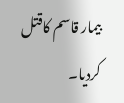بیمار قاسم کاقتل کردیا۔